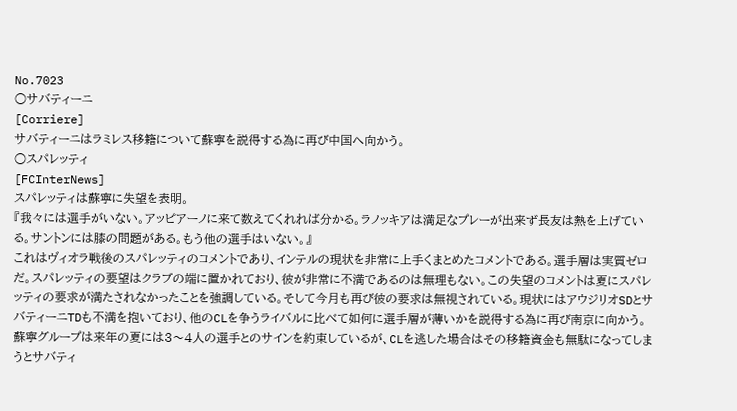No.7023
○サバティーニ
[Corriere]
サバティーニはラミレス移籍について蘇寧を説得する為に再び中国へ向かう。
○スパレッティ
[FCInterNews]
スパレッティは蘇寧に失望を表明。
『我々には選手がいない。アッピアーノに来て数えてくれれば分かる。ラノッキアは満足なプレーが出来ず長友は熱を上げている。サントンには膝の問題がある。もう他の選手はいない。』
これはヴィオラ戦後のスパレッティのコメントであり、インテルの現状を非常に上手くまとめたコメントである。選手層は実質ゼロだ。スパレッティの要望はクラブの端に置かれており、彼が非常に不満であるのは無理もない。この失望のコメントは夏にスパレッティの要求が満たされなかったことを強調している。そして今月も再び彼の要求は無視されている。現状にはアウジリオSDとサバティーニTDも不満を抱いており、他のCLを争うライバルに比べて如何に選手層が薄いかを説得する為に再び南京に向かう。
蘇寧グループは来年の夏には3〜4人の選手とのサインを約束しているが、CLを逃した場合はその移籍資金も無駄になってしまうとサバティ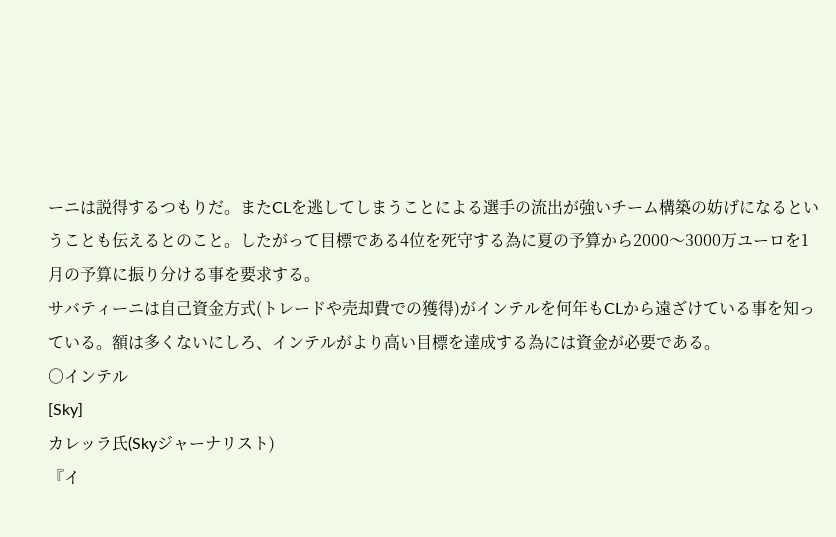ーニは説得するつもりだ。またCLを逃してしまうことによる選手の流出が強いチーム構築の妨げになるということも伝えるとのこと。したがって目標である4位を死守する為に夏の予算から2000〜3000万ユーロを1月の予算に振り分ける事を要求する。
サバティーニは自己資金方式(トレードや売却費での獲得)がインテルを何年もCLから遠ざけている事を知っている。額は多くないにしろ、インテルがより高い目標を達成する為には資金が必要である。
○インテル
[Sky]
カレッラ氏(Skyジャーナリスト)
『イ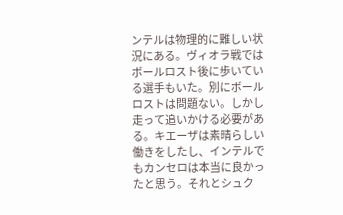ンテルは物理的に難しい状況にある。ヴィオラ戦ではボールロスト後に歩いている選手もいた。別にボールロストは問題ない。しかし走って追いかける必要がある。キエーザは素晴らしい働きをしたし、インテルでもカンセロは本当に良かったと思う。それとシュク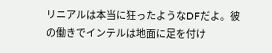リニアルは本当に狂ったようなDFだよ。彼の働きでインテルは地面に足を付け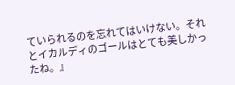ていられるのを忘れてはいけない。それとイカルディのゴールはとても美しかったね。』